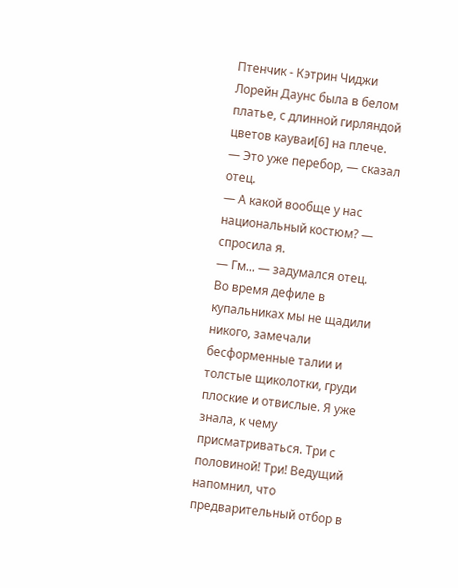Птенчик - Кэтрин Чиджи
Лорейн Даунс была в белом платье, с длинной гирляндой цветов кауваи[6] на плече.
— Это уже перебор, — сказал отец.
— А какой вообще у нас национальный костюм? — спросила я.
— Гм... — задумался отец.
Во время дефиле в купальниках мы не щадили никого, замечали бесформенные талии и толстые щиколотки, груди плоские и отвислые. Я уже знала, к чему присматриваться. Три с половиной! Три! Ведущий напомнил, что предварительный отбор в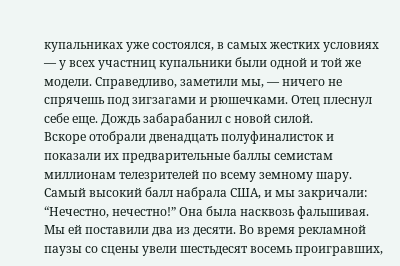купальниках уже состоялся, в самых жестких условиях — у всех участниц купальники были одной и той же модели. Справедливо, заметили мы, — ничего не спрячешь под зигзагами и рюшечками. Отец плеснул себе еще. Дождь забарабанил с новой силой.
Вскоре отобрали двенадцать полуфиналисток и показали их предварительные баллы семистам миллионам телезрителей по всему земному шару. Самый высокий балл набрала США, и мы закричали: “Нечестно, нечестно!” Она была насквозь фальшивая. Мы ей поставили два из десяти. Во время рекламной паузы со сцены увели шестьдесят восемь проигравших,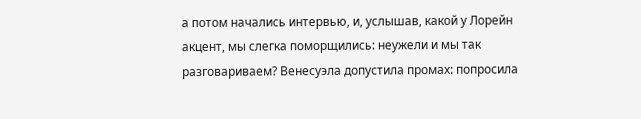а потом начались интервью, и, услышав, какой у Лорейн акцент, мы слегка поморщились: неужели и мы так разговариваем? Венесуэла допустила промах: попросила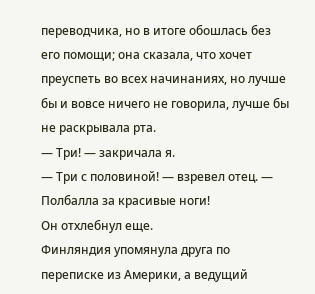переводчика, но в итоге обошлась без его помощи; она сказала, что хочет преуспеть во всех начинаниях, но лучше бы и вовсе ничего не говорила, лучше бы не раскрывала рта.
— Три! — закричала я.
— Три с половиной! — взревел отец. — Полбалла за красивые ноги!
Он отхлебнул еще.
Финляндия упомянула друга по переписке из Америки, а ведущий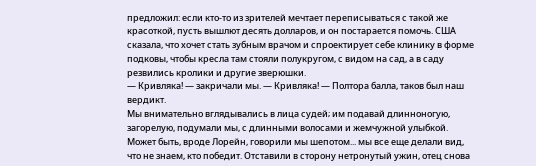предложил: если кто-то из зрителей мечтает переписываться с такой же красоткой, пусть вышлют десять долларов, и он постарается помочь. США сказала, что хочет стать зубным врачом и спроектирует себе клинику в форме подковы, чтобы кресла там стояли полукругом, с видом на сад, а в саду резвились кролики и другие зверюшки.
— Кривляка! — закричали мы. — Кривляка! — Полтора балла, таков был наш вердикт.
Мы внимательно вглядывались в лица судей; им подавай длинноногую, загорелую, подумали мы, с длинными волосами и жемчужной улыбкой. Может быть, вроде Лорейн, говорили мы шепотом... мы все еще делали вид, что не знаем, кто победит. Отставили в сторону нетронутый ужин, отец снова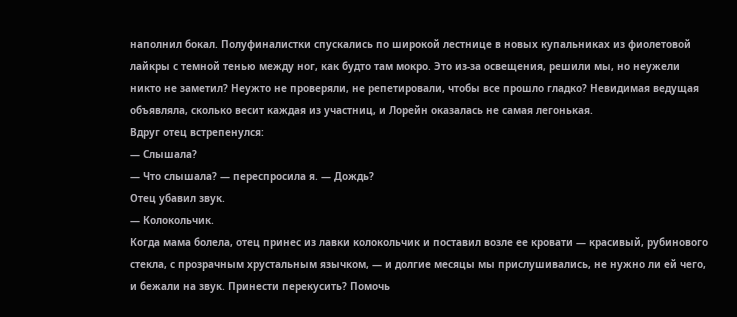наполнил бокал. Полуфиналистки спускались по широкой лестнице в новых купальниках из фиолетовой лайкры с темной тенью между ног, как будто там мокро. Это из-за освещения, решили мы, но неужели никто не заметил? Неужто не проверяли, не репетировали, чтобы все прошло гладко? Невидимая ведущая объявляла, сколько весит каждая из участниц, и Лорейн оказалась не самая легонькая.
Вдруг отец встрепенулся:
— Слышала?
— Что слышала? — переспросила я. — Дождь?
Отец убавил звук.
— Колокольчик.
Когда мама болела, отец принес из лавки колокольчик и поставил возле ее кровати — красивый, рубинового стекла, с прозрачным хрустальным язычком, — и долгие месяцы мы прислушивались, не нужно ли ей чего, и бежали на звук. Принести перекусить? Помочь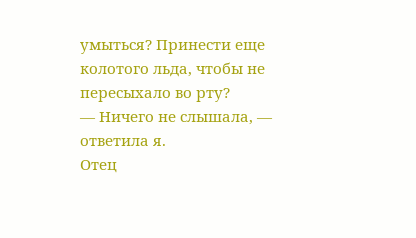умыться? Принести еще колотого льда, чтобы не пересыхало во рту?
— Ничего не слышала, — ответила я.
Отец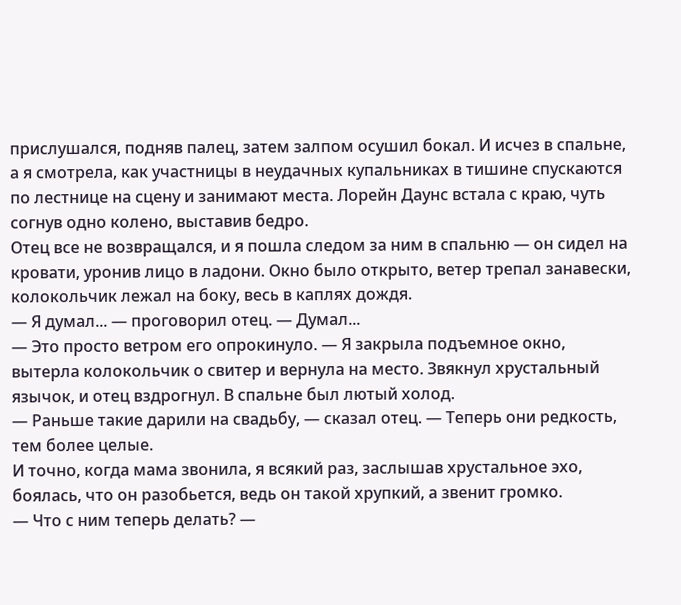прислушался, подняв палец, затем залпом осушил бокал. И исчез в спальне, а я смотрела, как участницы в неудачных купальниках в тишине спускаются по лестнице на сцену и занимают места. Лорейн Даунс встала с краю, чуть согнув одно колено, выставив бедро.
Отец все не возвращался, и я пошла следом за ним в спальню — он сидел на кровати, уронив лицо в ладони. Окно было открыто, ветер трепал занавески, колокольчик лежал на боку, весь в каплях дождя.
— Я думал... — проговорил отец. — Думал...
— Это просто ветром его опрокинуло. — Я закрыла подъемное окно, вытерла колокольчик о свитер и вернула на место. Звякнул хрустальный язычок, и отец вздрогнул. В спальне был лютый холод.
— Раньше такие дарили на свадьбу, — сказал отец. — Теперь они редкость, тем более целые.
И точно, когда мама звонила, я всякий раз, заслышав хрустальное эхо, боялась, что он разобьется, ведь он такой хрупкий, а звенит громко.
— Что с ним теперь делать? —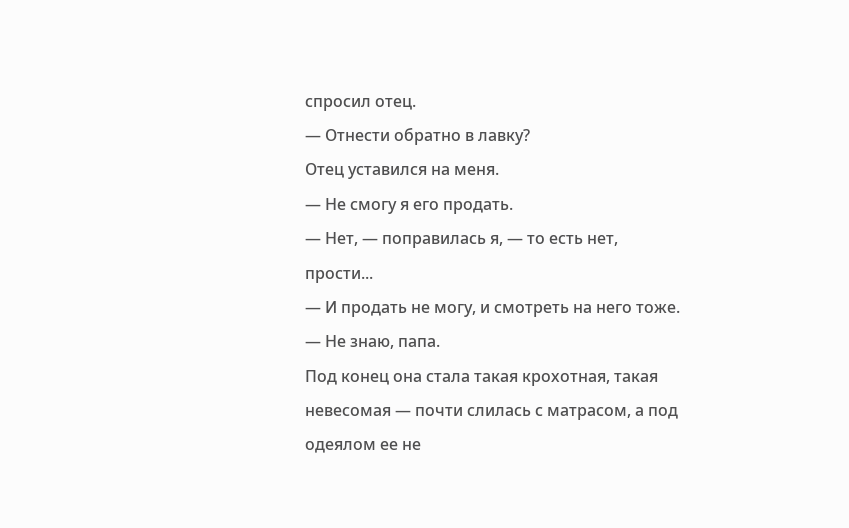спросил отец.
— Отнести обратно в лавку?
Отец уставился на меня.
— Не смогу я его продать.
— Нет, — поправилась я, — то есть нет, прости...
— И продать не могу, и смотреть на него тоже.
— Не знаю, папа.
Под конец она стала такая крохотная, такая невесомая — почти слилась с матрасом, а под одеялом ее не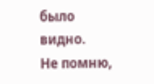было видно.
Не помню,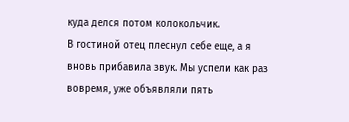куда делся потом колокольчик.
В гостиной отец плеснул себе еще, а я вновь прибавила звук. Мы успели как раз вовремя, уже объявляли пять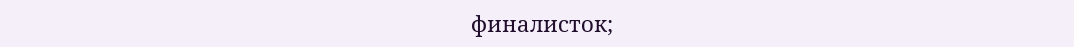финалисток;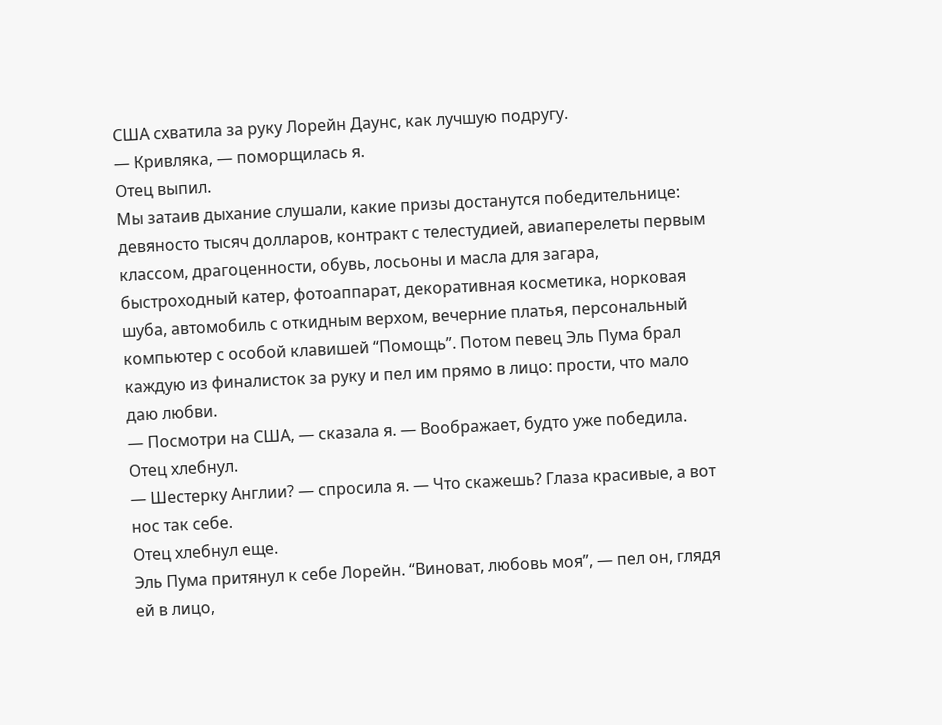США схватила за руку Лорейн Даунс, как лучшую подругу.
— Кривляка, — поморщилась я.
Отец выпил.
Мы затаив дыхание слушали, какие призы достанутся победительнице: девяносто тысяч долларов, контракт с телестудией, авиаперелеты первым классом, драгоценности, обувь, лосьоны и масла для загара, быстроходный катер, фотоаппарат, декоративная косметика, норковая шуба, автомобиль с откидным верхом, вечерние платья, персональный компьютер с особой клавишей “Помощь”. Потом певец Эль Пума брал каждую из финалисток за руку и пел им прямо в лицо: прости, что мало даю любви.
— Посмотри на США, — сказала я. — Воображает, будто уже победила.
Отец хлебнул.
— Шестерку Англии? — спросила я. — Что скажешь? Глаза красивые, а вот нос так себе.
Отец хлебнул еще.
Эль Пума притянул к себе Лорейн. “Виноват, любовь моя”, — пел он, глядя ей в лицо,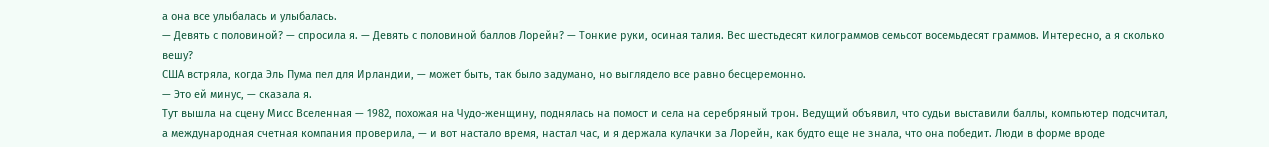а она все улыбалась и улыбалась.
— Девять с половиной? — спросила я. — Девять с половиной баллов Лорейн? — Тонкие руки, осиная талия. Вес шестьдесят килограммов семьсот восемьдесят граммов. Интересно, а я сколько вешу?
США встряла, когда Эль Пума пел для Ирландии, — может быть, так было задумано, но выглядело все равно бесцеремонно.
— Это ей минус, — сказала я.
Тут вышла на сцену Мисс Вселенная — 1982, похожая на Чудо-женщину, поднялась на помост и села на серебряный трон. Ведущий объявил, что судьи выставили баллы, компьютер подсчитал, а международная счетная компания проверила, — и вот настало время, настал час, и я держала кулачки за Лорейн, как будто еще не знала, что она победит. Люди в форме вроде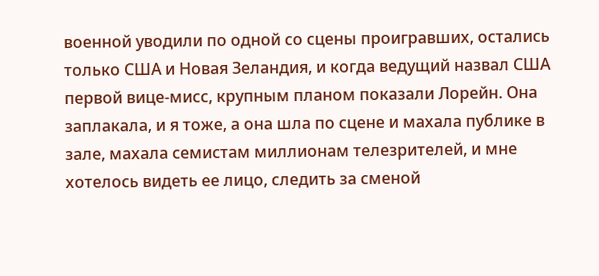военной уводили по одной со сцены проигравших, остались только США и Новая Зеландия, и когда ведущий назвал США первой вице-мисс, крупным планом показали Лорейн. Она заплакала, и я тоже, а она шла по сцене и махала публике в зале, махала семистам миллионам телезрителей, и мне хотелось видеть ее лицо, следить за сменой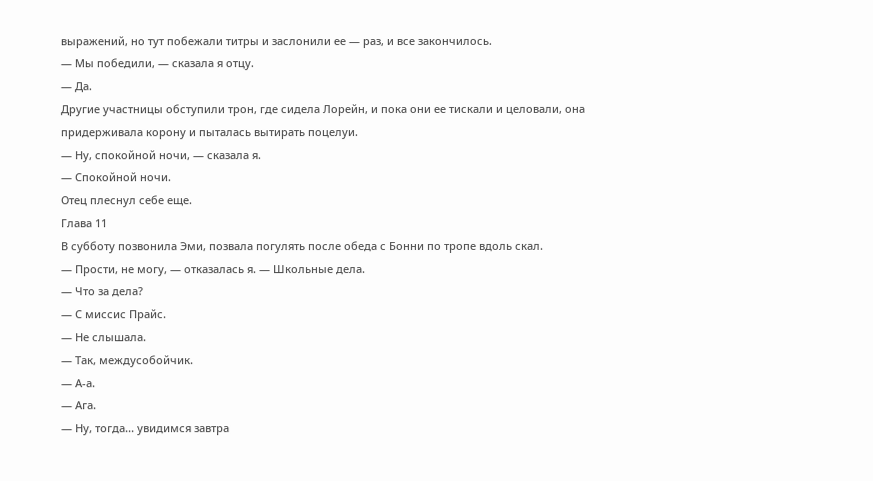выражений, но тут побежали титры и заслонили ее — раз, и все закончилось.
— Мы победили, — сказала я отцу.
— Да.
Другие участницы обступили трон, где сидела Лорейн, и пока они ее тискали и целовали, она придерживала корону и пыталась вытирать поцелуи.
— Ну, спокойной ночи, — сказала я.
— Спокойной ночи.
Отец плеснул себе еще.
Глава 11
В субботу позвонила Эми, позвала погулять после обеда с Бонни по тропе вдоль скал.
— Прости, не могу, — отказалась я. — Школьные дела.
— Что за дела?
— С миссис Прайс.
— Не слышала.
— Так, междусобойчик.
— А-а.
— Ага.
— Ну, тогда... увидимся завтра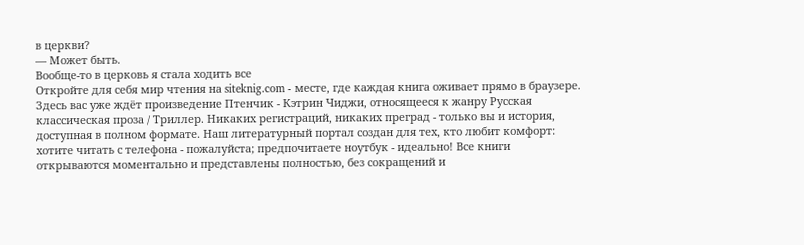в церкви?
— Может быть.
Вообще-то в церковь я стала ходить все
Откройте для себя мир чтения на siteknig.com - месте, где каждая книга оживает прямо в браузере. Здесь вас уже ждёт произведение Птенчик - Кэтрин Чиджи, относящееся к жанру Русская классическая проза / Триллер. Никаких регистраций, никаких преград - только вы и история, доступная в полном формате. Наш литературный портал создан для тех, кто любит комфорт: хотите читать с телефона - пожалуйста; предпочитаете ноутбук - идеально! Все книги открываются моментально и представлены полностью, без сокращений и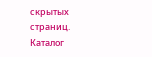скрытых страниц. Каталог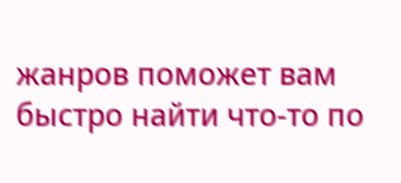жанров поможет вам быстро найти что-то по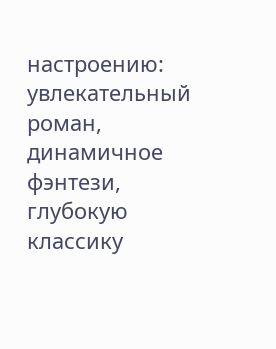настроению: увлекательный роман, динамичное фэнтези, глубокую классику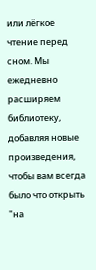или лёгкое чтение перед сном. Мы ежедневно расширяем библиотеку, добавляя новые произведения, чтобы вам всегда было что открыть "на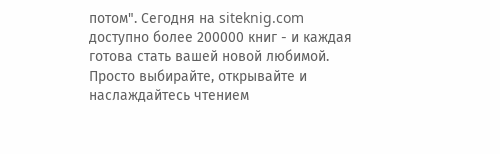потом". Сегодня на siteknig.com доступно более 200000 книг - и каждая готова стать вашей новой любимой. Просто выбирайте, открывайте и наслаждайтесь чтением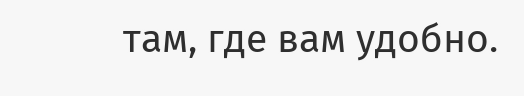там, где вам удобно.